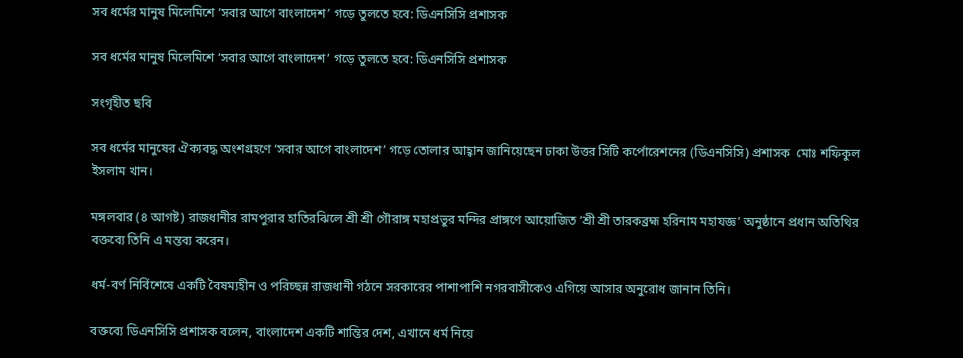সব ধর্মের মানুষ মিলেমিশে ‘সবার আগে বাংলাদেশ’ গড়ে তুলতে হবে: ডিএনসিসি প্রশাসক

সব ধর্মের মানুষ মিলেমিশে ‘সবার আগে বাংলাদেশ’ গড়ে তুলতে হবে: ডিএনসিসি প্রশাসক

সংগৃহীত ছবি

সব ধর্মের মানুষের ঐক্যবদ্ধ অংশগ্রহণে ‘সবার আগে বাংলাদেশ’ গড়ে তোলার আহ্বান জানিয়েছেন ঢাকা উত্তর সিটি কর্পোরেশনের (ডিএনসিসি) প্রশাসক  মোঃ শফিকুল ইসলাম খান।

মঙ্গলবার (৪ আগষ্ট) রাজধানীর রামপুরার হাতিরঝিলে শ্রী শ্রী গৌরাঙ্গ মহাপ্রভুর মন্দির প্রাঙ্গণে আয়োজিত ‘শ্রী শ্রী তারকব্রহ্ম হরিনাম মহাযজ্ঞ’ অনুষ্ঠানে প্রধান অতিথির বক্তব্যে তিনি এ মন্তব্য করেন।

ধর্ম-বর্ণ নির্বিশেষে একটি বৈষম্যহীন ও পরিচ্ছন্ন রাজধানী গঠনে সরকারের পাশাপাশি নগরবাসীকেও এগিয়ে আসার অনুরোধ জানান তিনি।

বক্তব্যে ডিএনসিসি প্রশাসক বলেন, বাংলাদেশ একটি শান্তির দেশ, এখানে ধর্ম নিয়ে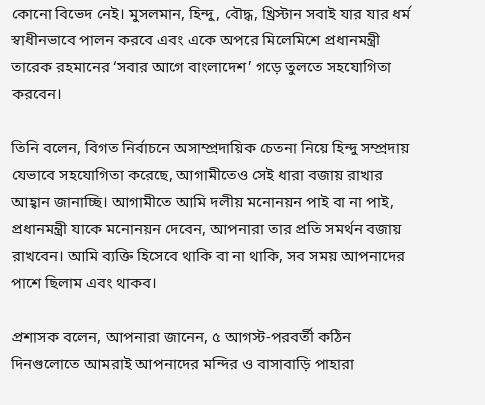কোনো বিভেদ নেই। মুসলমান, হিন্দু, বৌদ্ধ, খ্রিস্টান সবাই যার যার ধর্ম স্বাধীনভাবে পালন করবে এবং একে অপরে মিলেমিশে প্রধানমন্ত্রী তারেক রহমানের ‘সবার আগে বাংলাদেশ’ গড়ে তুলতে সহযোগিতা করবেন।

তিনি বলেন, বিগত নির্বাচনে অসাম্প্রদায়িক চেতনা নিয়ে হিন্দু সম্প্রদায় যেভাবে সহযোগিতা করেছে, আগামীতেও সেই ধারা বজায় রাখার আহ্বান জানাচ্ছি। আগামীতে আমি দলীয় মনোনয়ন পাই বা না পাই, প্রধানমন্ত্রী যাকে মনোনয়ন দেবেন, আপনারা তার প্রতি সমর্থন বজায় রাখবেন। আমি ব্যক্তি হিসেবে থাকি বা না থাকি, সব সময় আপনাদের পাশে ছিলাম এবং থাকব।

প্রশাসক বলেন, আপনারা জানেন, ৫ আগস্ট-পরবর্তী কঠিন দিনগুলোতে আমরাই আপনাদের মন্দির ও বাসাবাড়ি পাহারা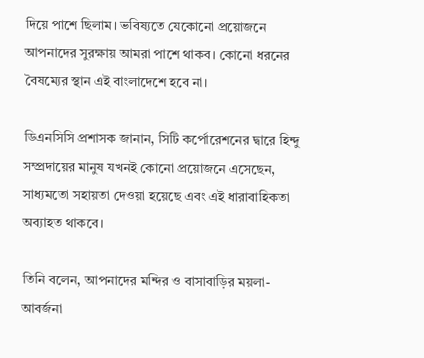দিয়ে পাশে ছিলাম। ভবিষ্যতে যেকোনো প্রয়োজনে আপনাদের সুরক্ষায় আমরা পাশে থাকব। কোনো ধরনের বৈষম্যের স্থান এই বাংলাদেশে হবে না।

ডিএনসিসি প্রশাসক জানান, সিটি কর্পোরেশনের দ্বারে হিন্দু সম্প্রদায়ের মানুষ যখনই কোনো প্রয়োজনে এসেছেন, সাধ্যমতো সহায়তা দেওয়া হয়েছে এবং এই ধারাবাহিকতা অব্যাহত থাকবে।

তিনি বলেন, আপনাদের মন্দির ও বাসাবাড়ির ময়লা-আবর্জনা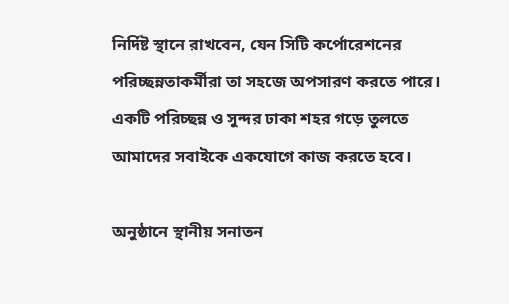নির্দিষ্ট স্থানে রাখবেন, যেন সিটি কর্পোরেশনের পরিচ্ছন্নতাকর্মীরা তা সহজে অপসারণ করতে পারে। একটি পরিচ্ছন্ন ও সুন্দর ঢাকা শহর গড়ে তুলতে আমাদের সবাইকে একযোগে কাজ করতে হবে।

অনুষ্ঠানে স্থানীয় সনাতন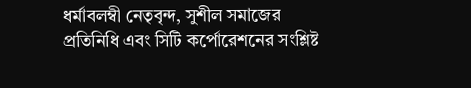ধর্মাবলম্বী নেতৃবৃন্দ, সুশীল সমাজের প্রতিনিধি এবং সিটি কর্পোরেশনের সংশ্লিষ্ট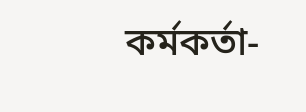কর্মকর্তা-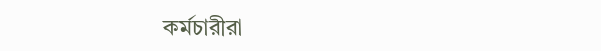কর্মচারীরা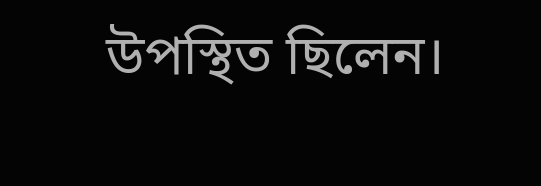উপস্থিত ছিলেন।